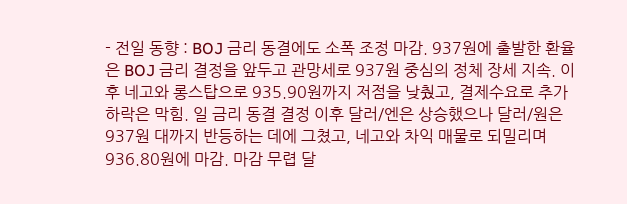- 전일 동향 : BOJ 금리 동결에도 소폭 조정 마감. 937원에 출발한 환율은 BOJ 금리 결정을 앞두고 관망세로 937원 중심의 정체 장세 지속. 이후 네고와 롱스탑으로 935.90원까지 저점을 낮췄고, 결제수요로 추가 하락은 막힘. 일 금리 동결 결정 이후 달러/엔은 상승했으나 달러/원은 937원 대까지 반등하는 데에 그쳤고, 네고와 차익 매물로 되밀리며 936.80원에 마감. 마감 무렵 달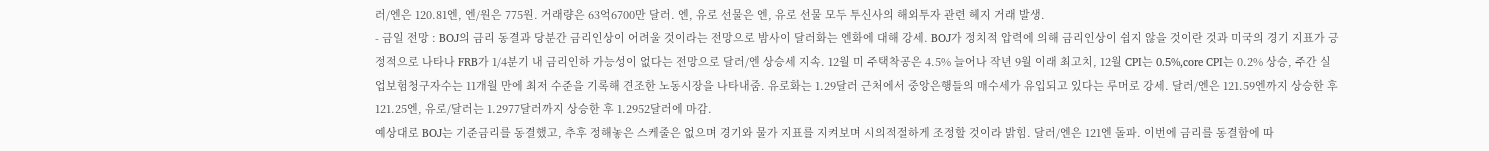러/엔은 120.81엔, 엔/원은 775원. 거래량은 63억6700만 달러. 엔, 유로 선물은 엔, 유로 선물 모두 투신사의 해외투자 관련 헤지 거래 발생.
- 금일 전망 : BOJ의 금리 동결과 당분간 금리인상이 어려울 것이라는 전망으로 밤사이 달러화는 엔화에 대해 강세. BOJ가 정치적 압력에 의해 금리인상이 쉽지 않을 것이란 것과 미국의 경기 지표가 긍정적으로 나타나 FRB가 1/4분기 내 금리인하 가능성이 없다는 전망으로 달러/엔 상승세 지속. 12월 미 주택착공은 4.5% 늘어나 작년 9월 이래 최고치, 12월 CPI는 0.5%,core CPI는 0.2% 상승, 주간 실업보험청구자수는 11개월 만에 최저 수준을 기록해 견조한 노동시장을 나타내줌. 유로화는 1.29달러 근처에서 중앙은행들의 매수세가 유입되고 있다는 루머로 강세. 달러/엔은 121.59엔까지 상승한 후 121.25엔, 유로/달러는 1.2977달러까지 상승한 후 1.2952달러에 마감.
예상대로 BOJ는 기준금리를 동결했고, 추후 정해놓은 스케줄은 없으며 경기와 물가 지표를 지켜보며 시의적절하게 조정할 것이라 밝힘. 달러/엔은 121엔 돌파. 이번에 금리를 동결함에 따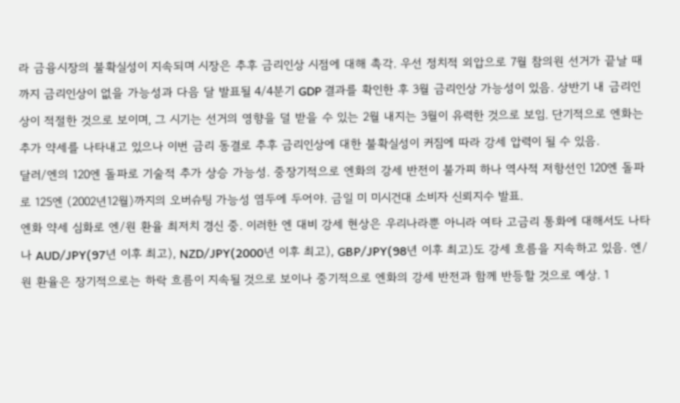라 금융시장의 불확실성이 지속되며 시장은 추후 금리인상 시점에 대해 촉각. 우선 정치적 외압으로 7월 참의원 선거가 끝날 때까지 금리인상이 없을 가능성과 다음 달 발표될 4/4분기 GDP 결과를 확인한 후 3월 금리인상 가능성이 있음. 상반기 내 금리인상이 적절한 것으로 보이며, 그 시기는 선거의 영향을 덜 받을 수 있는 2월 내지는 3월이 유력한 것으로 보임. 단기적으로 엔화는 추가 약세를 나타내고 있으나 이번 금리 동결로 추후 금리인상에 대한 불확실성이 커짐에 따라 강세 압력이 될 수 있음.
달러/엔의 120엔 돌파로 기술적 추가 상승 가능성. 중장기적으로 엔화의 강세 반전이 불가피 하나 역사적 저항선인 120엔 돌파로 125엔 (2002년12월)까지의 오버슈팅 가능성 염두에 두어야. 금일 미 미시건대 소비자 신뢰지수 발표.
엔화 약세 심화로 엔/원 환율 최저치 경신 중. 이러한 엔 대비 강세 현상은 우리나라뿐 아니라 여타 고금리 통화에 대해서도 나타나 AUD/JPY(97년 이후 최고), NZD/JPY(2000년 이후 최고), GBP/JPY(98년 이후 최고)도 강세 흐름을 지속하고 있음. 엔/원 환율은 장기적으로는 하락 흐름이 지속될 것으로 보이나 중기적으로 엔화의 강세 반전과 함께 반등할 것으로 예상. 1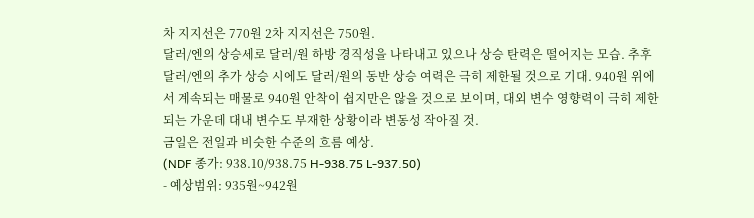차 지지선은 770원 2차 지지선은 750원.
달러/엔의 상승세로 달러/원 하방 경직성을 나타내고 있으나 상승 탄력은 떨어지는 모습. 추후 달러/엔의 추가 상승 시에도 달러/원의 동반 상승 여력은 극히 제한될 것으로 기대. 940원 위에서 계속되는 매물로 940원 안착이 쉽지만은 않을 것으로 보이며, 대외 변수 영향력이 극히 제한되는 가운데 대내 변수도 부재한 상황이라 변동성 작아질 것.
금일은 전일과 비슷한 수준의 흐름 예상.
(NDF 종가: 938.10/938.75 H-938.75 L-937.50)
- 예상범위: 935원~942원